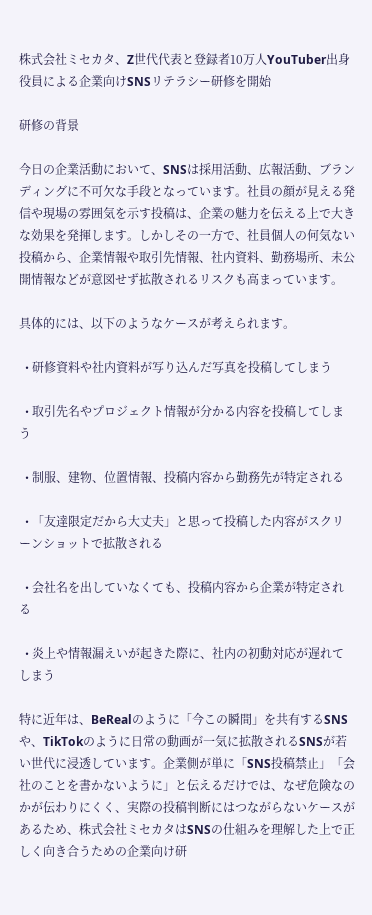株式会社ミセカタ、Z世代代表と登録者10万人YouTuber出身役員による企業向けSNSリテラシー研修を開始

研修の背景

今日の企業活動において、SNSは採用活動、広報活動、ブランディングに不可欠な手段となっています。社員の顔が見える発信や現場の雰囲気を示す投稿は、企業の魅力を伝える上で大きな効果を発揮します。しかしその一方で、社員個人の何気ない投稿から、企業情報や取引先情報、社内資料、勤務場所、未公開情報などが意図せず拡散されるリスクも高まっています。

具体的には、以下のようなケースが考えられます。

  • 研修資料や社内資料が写り込んだ写真を投稿してしまう

  • 取引先名やプロジェクト情報が分かる内容を投稿してしまう

  • 制服、建物、位置情報、投稿内容から勤務先が特定される

  • 「友達限定だから大丈夫」と思って投稿した内容がスクリーンショットで拡散される

  • 会社名を出していなくても、投稿内容から企業が特定される

  • 炎上や情報漏えいが起きた際に、社内の初動対応が遅れてしまう

特に近年は、BeRealのように「今この瞬間」を共有するSNSや、TikTokのように日常の動画が一気に拡散されるSNSが若い世代に浸透しています。企業側が単に「SNS投稿禁止」「会社のことを書かないように」と伝えるだけでは、なぜ危険なのかが伝わりにくく、実際の投稿判断にはつながらないケースがあるため、株式会社ミセカタはSNSの仕組みを理解した上で正しく向き合うための企業向け研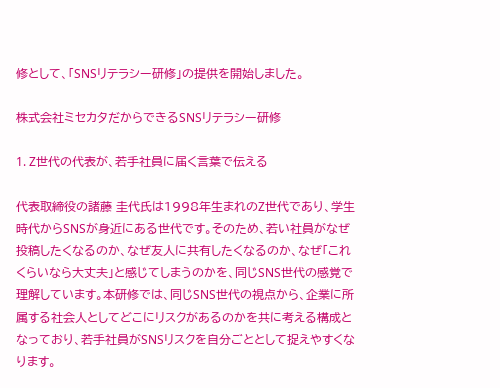修として、「SNSリテラシー研修」の提供を開始しました。

株式会社ミセカタだからできるSNSリテラシー研修

1. Z世代の代表が、若手社員に届く言葉で伝える

代表取締役の諸藤 圭代氏は1998年生まれのZ世代であり、学生時代からSNSが身近にある世代です。そのため、若い社員がなぜ投稿したくなるのか、なぜ友人に共有したくなるのか、なぜ「これくらいなら大丈夫」と感じてしまうのかを、同じSNS世代の感覚で理解しています。本研修では、同じSNS世代の視点から、企業に所属する社会人としてどこにリスクがあるのかを共に考える構成となっており、若手社員がSNSリスクを自分ごととして捉えやすくなります。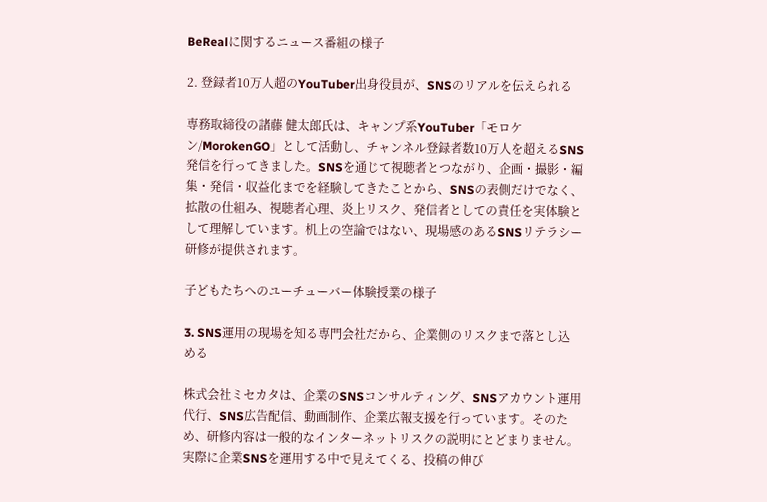BeRealに関するニュース番組の様子

2. 登録者10万人超のYouTuber出身役員が、SNSのリアルを伝えられる

専務取締役の諸藤 健太郎氏は、キャンプ系YouTuber「モロケン/MorokenGO」として活動し、チャンネル登録者数10万人を超えるSNS発信を行ってきました。SNSを通じて視聴者とつながり、企画・撮影・編集・発信・収益化までを経験してきたことから、SNSの表側だけでなく、拡散の仕組み、視聴者心理、炎上リスク、発信者としての責任を実体験として理解しています。机上の空論ではない、現場感のあるSNSリテラシー研修が提供されます。

子どもたちへのユーチューバー体験授業の様子

3. SNS運用の現場を知る専門会社だから、企業側のリスクまで落とし込める

株式会社ミセカタは、企業のSNSコンサルティング、SNSアカウント運用代行、SNS広告配信、動画制作、企業広報支援を行っています。そのため、研修内容は一般的なインターネットリスクの説明にとどまりません。実際に企業SNSを運用する中で見えてくる、投稿の伸び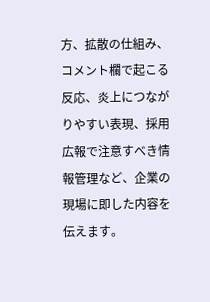方、拡散の仕組み、コメント欄で起こる反応、炎上につながりやすい表現、採用広報で注意すべき情報管理など、企業の現場に即した内容を伝えます。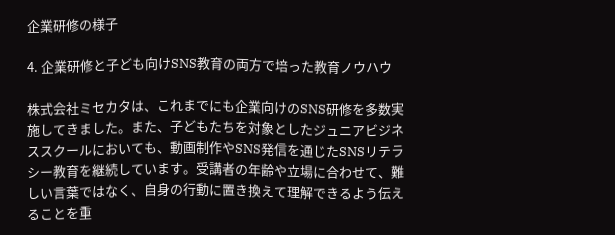企業研修の様子

4. 企業研修と子ども向けSNS教育の両方で培った教育ノウハウ

株式会社ミセカタは、これまでにも企業向けのSNS研修を多数実施してきました。また、子どもたちを対象としたジュニアビジネススクールにおいても、動画制作やSNS発信を通じたSNSリテラシー教育を継続しています。受講者の年齢や立場に合わせて、難しい言葉ではなく、自身の行動に置き換えて理解できるよう伝えることを重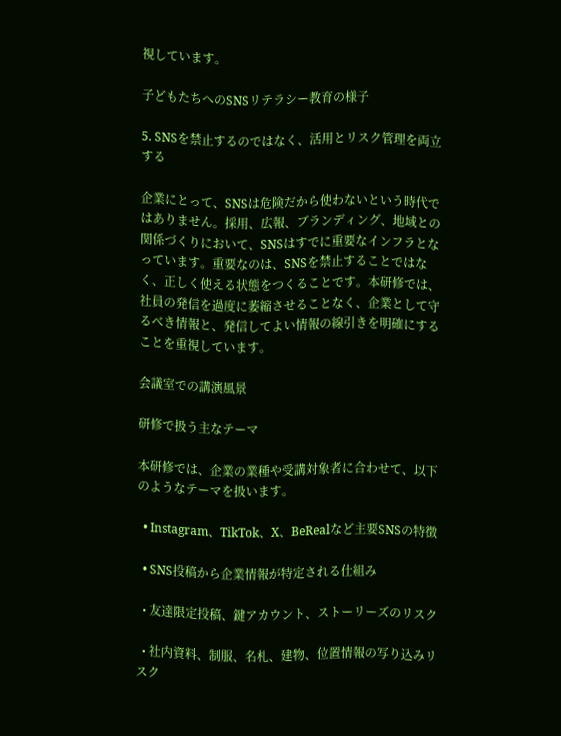視しています。

子どもたちへのSNSリテラシー教育の様子

5. SNSを禁止するのではなく、活用とリスク管理を両立する

企業にとって、SNSは危険だから使わないという時代ではありません。採用、広報、ブランディング、地域との関係づくりにおいて、SNSはすでに重要なインフラとなっています。重要なのは、SNSを禁止することではなく、正しく使える状態をつくることです。本研修では、社員の発信を過度に萎縮させることなく、企業として守るべき情報と、発信してよい情報の線引きを明確にすることを重視しています。

会議室での講演風景

研修で扱う主なテーマ

本研修では、企業の業種や受講対象者に合わせて、以下のようなテーマを扱います。

  • Instagram、TikTok、X、BeRealなど主要SNSの特徴

  • SNS投稿から企業情報が特定される仕組み

  • 友達限定投稿、鍵アカウント、ストーリーズのリスク

  • 社内資料、制服、名札、建物、位置情報の写り込みリスク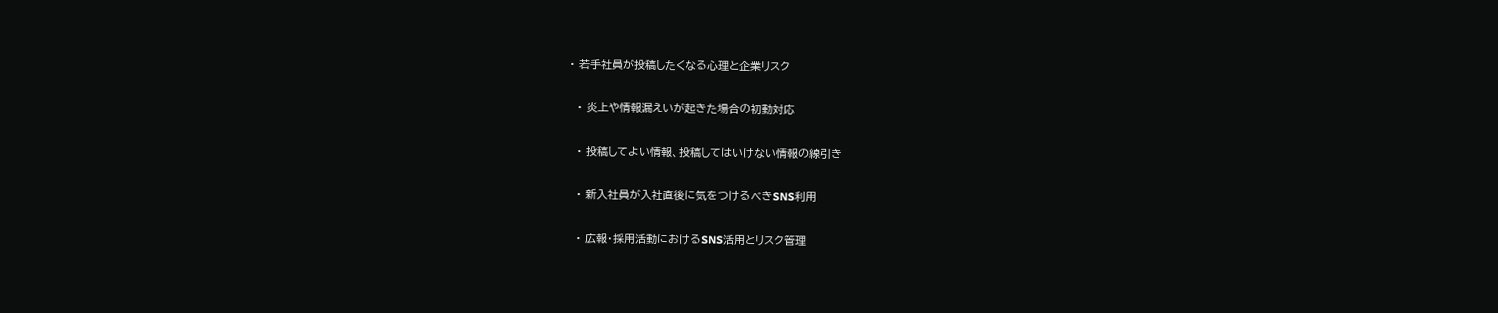• 若手社員が投稿したくなる心理と企業リスク

  • 炎上や情報漏えいが起きた場合の初動対応

  • 投稿してよい情報、投稿してはいけない情報の線引き

  • 新入社員が入社直後に気をつけるべきSNS利用

  • 広報・採用活動におけるSNS活用とリスク管理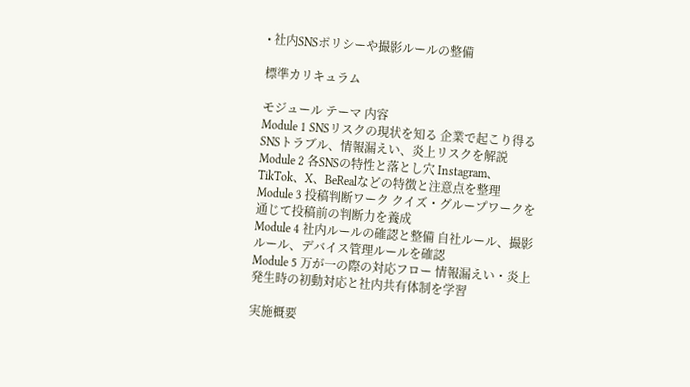• 社内SNSポリシーや撮影ルールの整備

標準カリキュラム

モジュール テーマ 内容
Module 1 SNSリスクの現状を知る 企業で起こり得るSNSトラブル、情報漏えい、炎上リスクを解説
Module 2 各SNSの特性と落とし穴 Instagram、TikTok、X、BeRealなどの特徴と注意点を整理
Module 3 投稿判断ワーク クイズ・グループワークを通じて投稿前の判断力を養成
Module 4 社内ルールの確認と整備 自社ルール、撮影ルール、デバイス管理ルールを確認
Module 5 万が一の際の対応フロー 情報漏えい・炎上発生時の初動対応と社内共有体制を学習

実施概要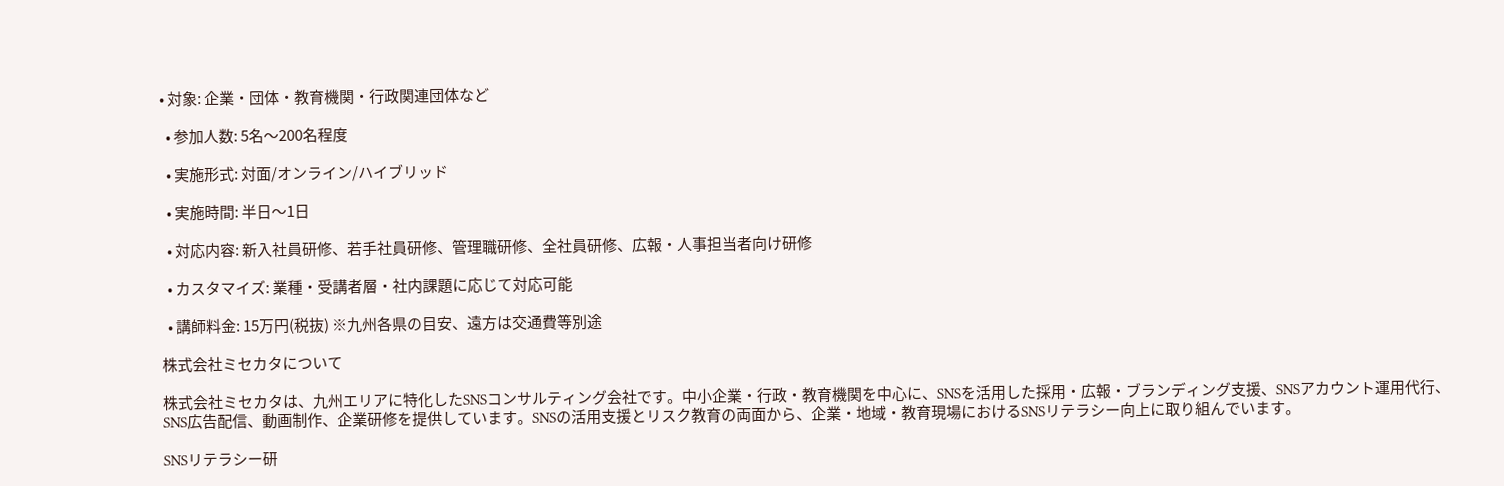• 対象: 企業・団体・教育機関・行政関連団体など

  • 参加人数: 5名〜200名程度

  • 実施形式: 対面/オンライン/ハイブリッド

  • 実施時間: 半日〜1日

  • 対応内容: 新入社員研修、若手社員研修、管理職研修、全社員研修、広報・人事担当者向け研修

  • カスタマイズ: 業種・受講者層・社内課題に応じて対応可能

  • 講師料金: 15万円(税抜) ※九州各県の目安、遠方は交通費等別途

株式会社ミセカタについて

株式会社ミセカタは、九州エリアに特化したSNSコンサルティング会社です。中小企業・行政・教育機関を中心に、SNSを活用した採用・広報・ブランディング支援、SNSアカウント運用代行、SNS広告配信、動画制作、企業研修を提供しています。SNSの活用支援とリスク教育の両面から、企業・地域・教育現場におけるSNSリテラシー向上に取り組んでいます。

SNSリテラシー研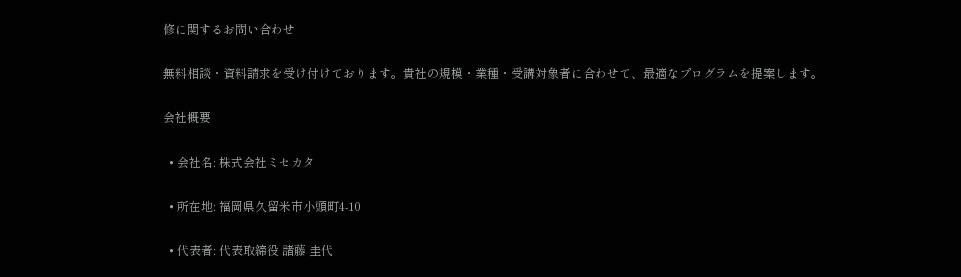修に関するお問い合わせ

無料相談・資料請求を受け付けております。貴社の規模・業種・受講対象者に合わせて、最適なプログラムを提案します。

会社概要

  • 会社名: 株式会社ミセカタ

  • 所在地: 福岡県久留米市小頭町4-10

  • 代表者: 代表取締役 諸藤 圭代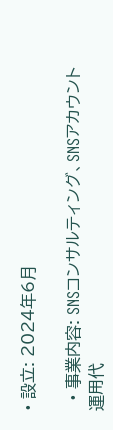• 設立: 2024年6月

  • 事業内容: SNSコンサルティング、SNSアカウント運用代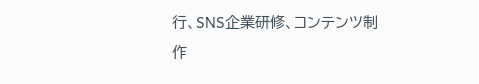行、SNS企業研修、コンテンツ制作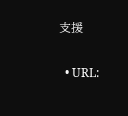支援

  • URL: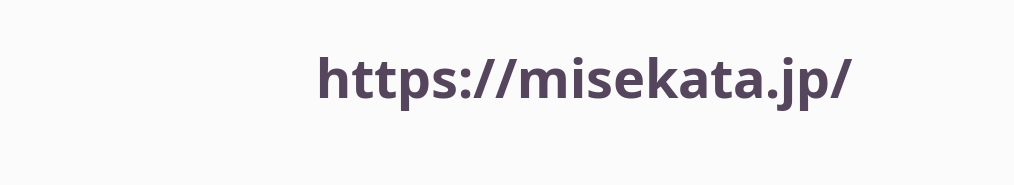https://misekata.jp/